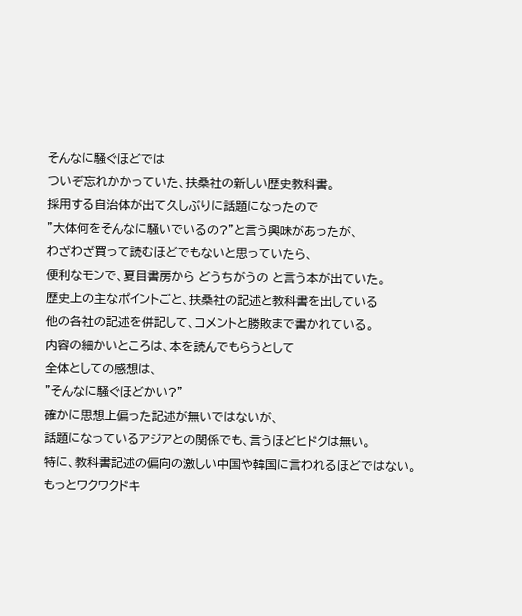そんなに騒ぐほどでは
ついぞ忘れかかっていた、扶桑社の新しい歴史教科書。
採用する自治体が出て久しぶりに話題になったので
”大体何をそんなに騒いでいるの?”と言う興味があったが、
わざわざ買って読むほどでもないと思っていたら、
便利なモンで、夏目書房から どうちがうの と言う本が出ていた。
歴史上の主なポイントごと、扶桑社の記述と教科書を出している
他の各社の記述を併記して、コメントと勝敗まで書かれている。
内容の細かいところは、本を読んでもらうとして
全体としての感想は、
”そんなに騒ぐほどかい?”
確かに思想上偏った記述が無いではないが、
話題になっているアジアとの関係でも、言うほどヒドクは無い。
特に、教科書記述の偏向の激しい中国や韓国に言われるほどではない。
もっとワクワクドキ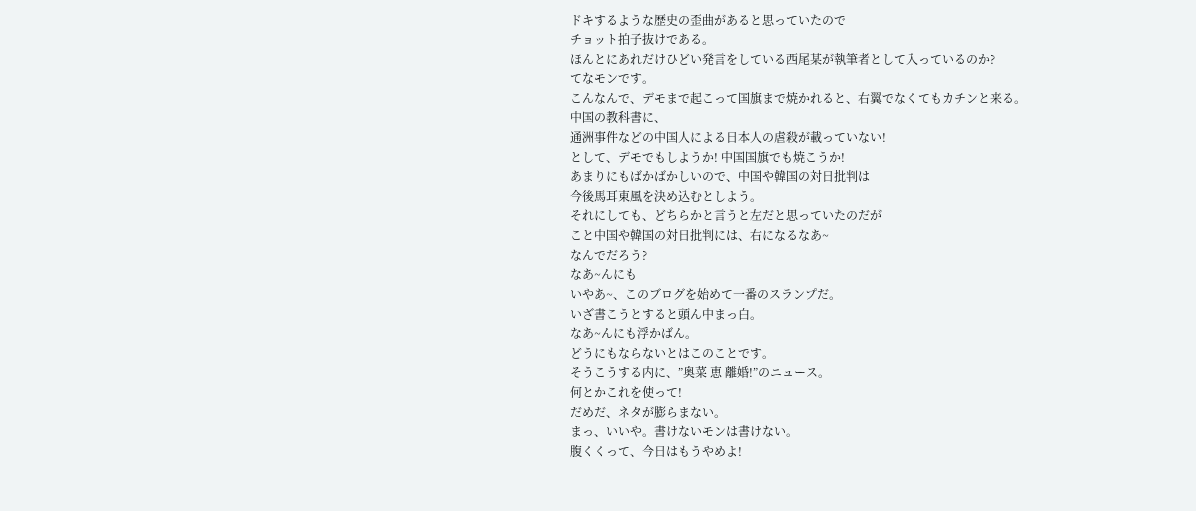ドキするような歴史の歪曲があると思っていたので
チョット拍子抜けである。
ほんとにあれだけひどい発言をしている西尾某が執筆者として入っているのか?
てなモンです。
こんなんで、デモまで起こって国旗まで焼かれると、右翼でなくてもカチンと来る。
中国の教科書に、
通洲事件などの中国人による日本人の虐殺が載っていない!
として、デモでもしようか! 中国国旗でも焼こうか!
あまりにもばかばかしいので、中国や韓国の対日批判は
今後馬耳東風を決め込むとしよう。
それにしても、どちらかと言うと左だと思っていたのだが
こと中国や韓国の対日批判には、右になるなあ~
なんでだろう?
なあ~んにも
いやあ~、このブログを始めて一番のスランプだ。
いざ書こうとすると頭ん中まっ白。
なあ~んにも浮かばん。
どうにもならないとはこのことです。
そうこうする内に、”奥菜 恵 離婚!”のニュース。
何とかこれを使って!
だめだ、ネタが膨らまない。
まっ、いいや。書けないモンは書けない。
腹くくって、今日はもうやめよ!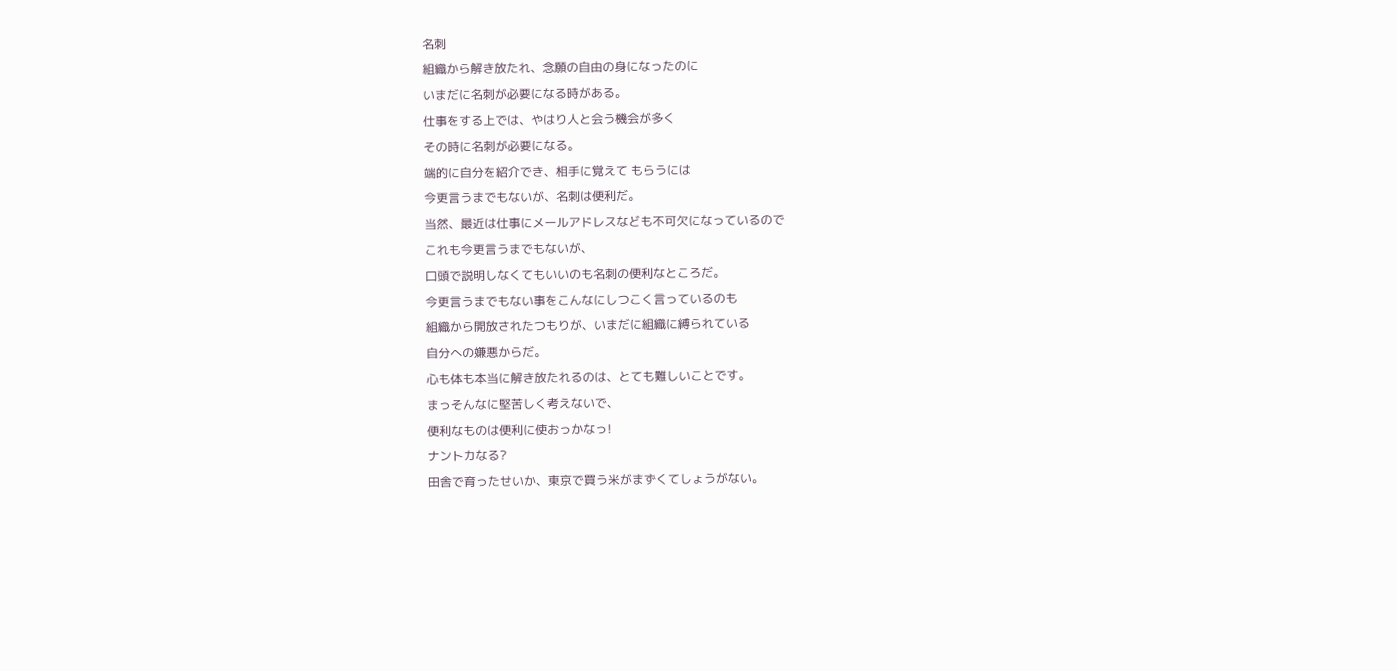名刺
組織から解き放たれ、念願の自由の身になったのに
いまだに名刺が必要になる時がある。
仕事をする上では、やはり人と会う機会が多く
その時に名刺が必要になる。
端的に自分を紹介でき、相手に覚えて もらうには
今更言うまでもないが、名刺は便利だ。
当然、最近は仕事にメールアドレスなども不可欠になっているので
これも今更言うまでもないが、
口頭で説明しなくてもいいのも名刺の便利なところだ。
今更言うまでもない事をこんなにしつこく言っているのも
組織から開放されたつもりが、いまだに組織に縛られている
自分への嫌悪からだ。
心も体も本当に解き放たれるのは、とても難しいことです。
まっそんなに堅苦しく考えないで、
便利なものは便利に使おっかなっ!
ナントカなる?
田舎で育ったせいか、東京で買う米がまずくてしょうがない。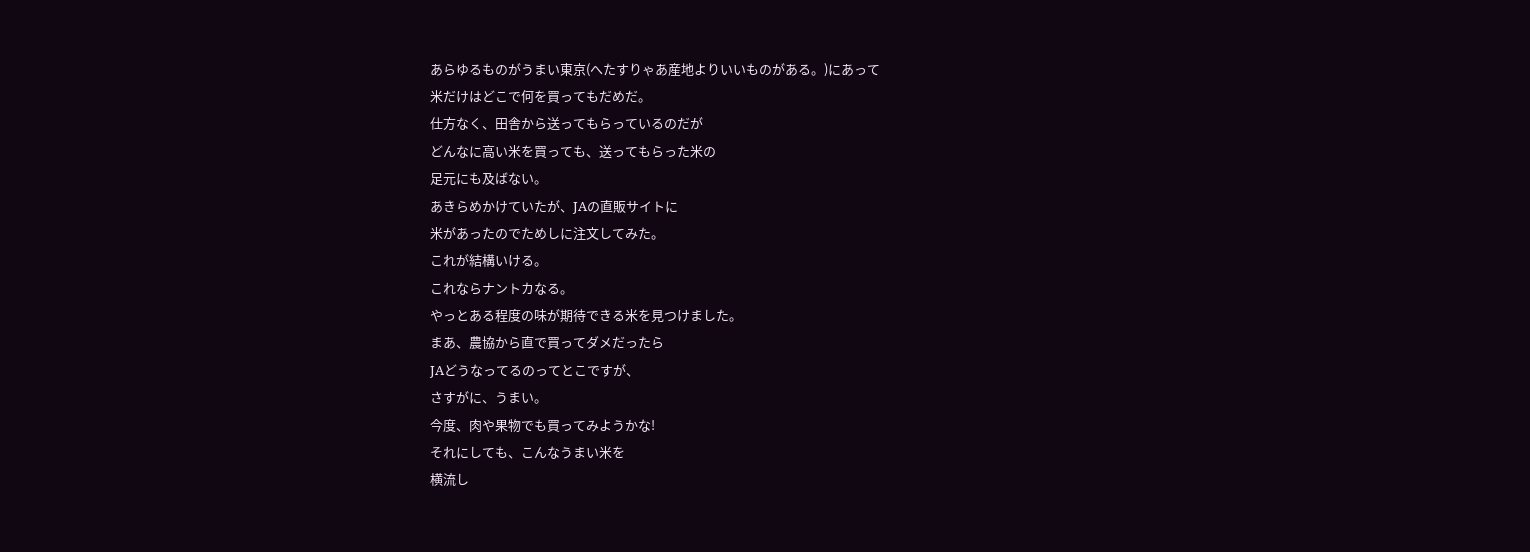あらゆるものがうまい東京(へたすりゃあ産地よりいいものがある。)にあって
米だけはどこで何を買ってもだめだ。
仕方なく、田舎から送ってもらっているのだが
どんなに高い米を買っても、送ってもらった米の
足元にも及ばない。
あきらめかけていたが、JAの直販サイトに
米があったのでためしに注文してみた。
これが結構いける。
これならナントカなる。
やっとある程度の味が期待できる米を見つけました。
まあ、農協から直で買ってダメだったら
JAどうなってるのってとこですが、
さすがに、うまい。
今度、肉や果物でも買ってみようかな!
それにしても、こんなうまい米を
横流し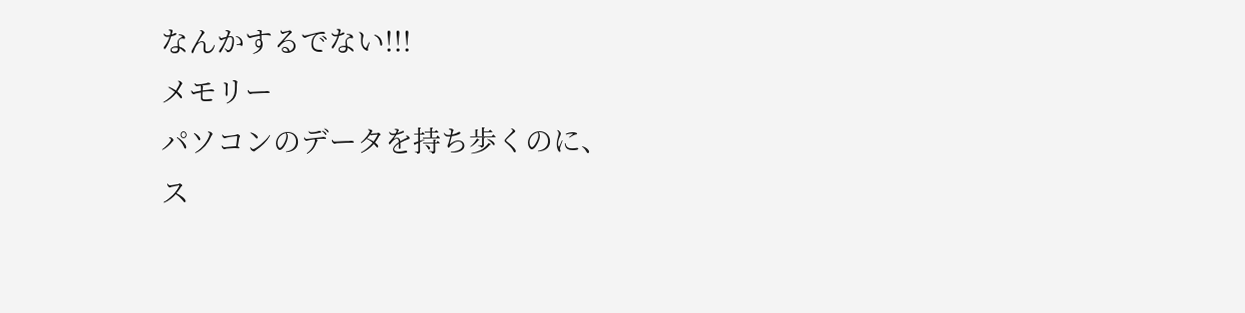なんかするでない!!!
メモリー
パソコンのデータを持ち歩くのに、
ス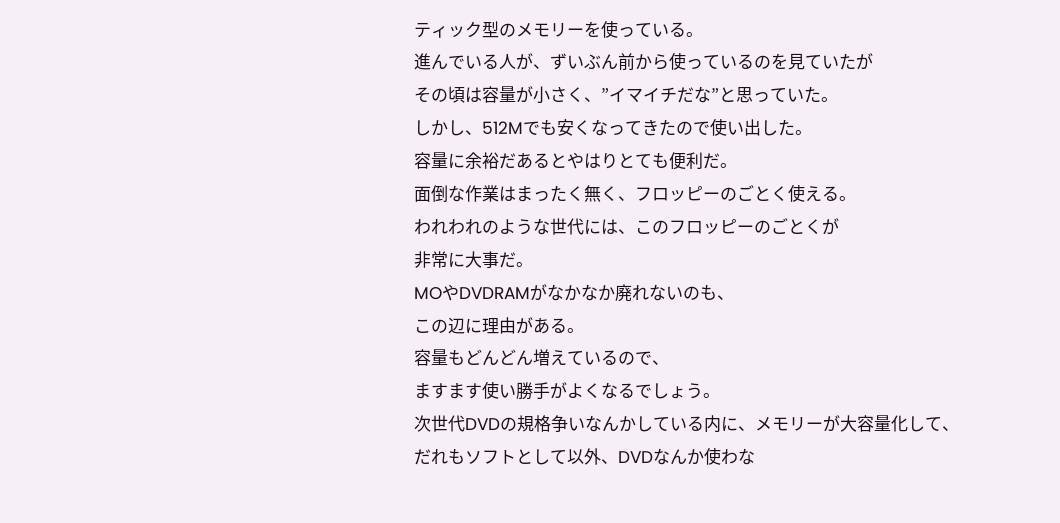ティック型のメモリーを使っている。
進んでいる人が、ずいぶん前から使っているのを見ていたが
その頃は容量が小さく、”イマイチだな”と思っていた。
しかし、512Mでも安くなってきたので使い出した。
容量に余裕だあるとやはりとても便利だ。
面倒な作業はまったく無く、フロッピーのごとく使える。
われわれのような世代には、このフロッピーのごとくが
非常に大事だ。
MOやDVDRAMがなかなか廃れないのも、
この辺に理由がある。
容量もどんどん増えているので、
ますます使い勝手がよくなるでしょう。
次世代DVDの規格争いなんかしている内に、メモリーが大容量化して、
だれもソフトとして以外、DVDなんか使わな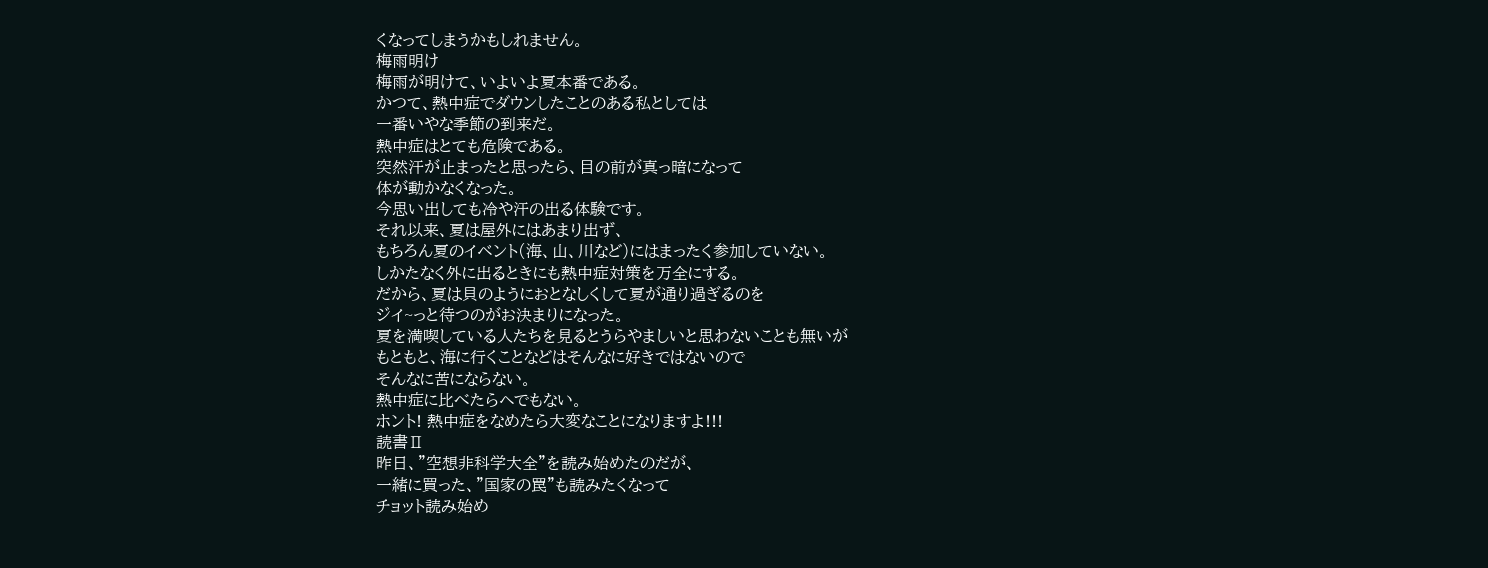くなってしまうかもしれません。
梅雨明け
梅雨が明けて、いよいよ夏本番である。
かつて、熱中症でダウンしたことのある私としては
一番いやな季節の到来だ。
熱中症はとても危険である。
突然汗が止まったと思ったら、目の前が真っ暗になって
体が動かなくなった。
今思い出しても冷や汗の出る体験です。
それ以来、夏は屋外にはあまり出ず、
もちろん夏のイベント(海、山、川など)にはまったく参加していない。
しかたなく外に出るときにも熱中症対策を万全にする。
だから、夏は貝のようにおとなしくして夏が通り過ぎるのを
ジイ~っと待つのがお決まりになった。
夏を満喫している人たちを見るとうらやましいと思わないことも無いが
もともと、海に行くことなどはそんなに好きではないので
そんなに苦にならない。
熱中症に比べたらヘでもない。
ホント! 熱中症をなめたら大変なことになりますよ!!!
読書Ⅱ
昨日、”空想非科学大全”を読み始めたのだが、
一緒に買った、”国家の罠”も読みたくなって
チョット読み始め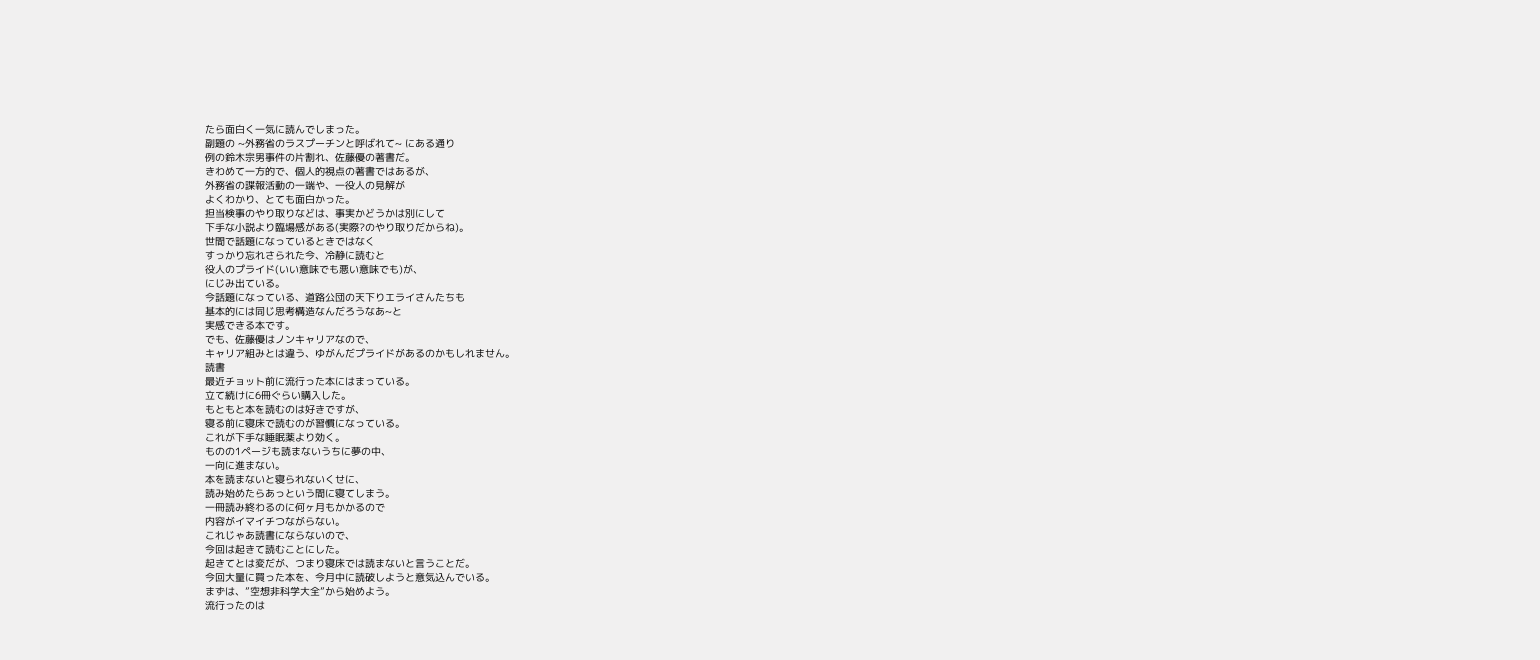たら面白く一気に読んでしまった。
副題の ~外務省のラスプーチンと呼ばれて~ にある通り
例の鈴木宗男事件の片割れ、佐藤優の著書だ。
きわめて一方的で、個人的視点の著書ではあるが、
外務省の諜報活動の一端や、一役人の見解が
よくわかり、とても面白かった。
担当検事のやり取りなどは、事実かどうかは別にして
下手な小説より臨場感がある(実際?のやり取りだからね)。
世間で話題になっているときではなく
すっかり忘れさられた今、冷静に読むと
役人のプライド(いい意味でも悪い意味でも)が、
にじみ出ている。
今話題になっている、道路公団の天下りエライさんたちも
基本的には同じ思考構造なんだろうなあ~と
実感できる本です。
でも、佐藤優はノンキャリアなので、
キャリア組みとは違う、ゆがんだプライドがあるのかもしれません。
読書
最近チョット前に流行った本にはまっている。
立て続けに6冊ぐらい購入した。
もともと本を読むのは好きですが、
寝る前に寝床で読むのが習慣になっている。
これが下手な睡眠薬より効く。
ものの1ページも読まないうちに夢の中、
一向に進まない。
本を読まないと寝られないくせに、
読み始めたらあっという間に寝てしまう。
一冊読み終わるのに何ヶ月もかかるので
内容がイマイチつながらない。
これじゃあ読書にならないので、
今回は起きて読むことにした。
起きてとは変だが、つまり寝床では読まないと言うことだ。
今回大量に買った本を、今月中に読破しようと意気込んでいる。
まずは、”空想非科学大全”から始めよう。
流行ったのは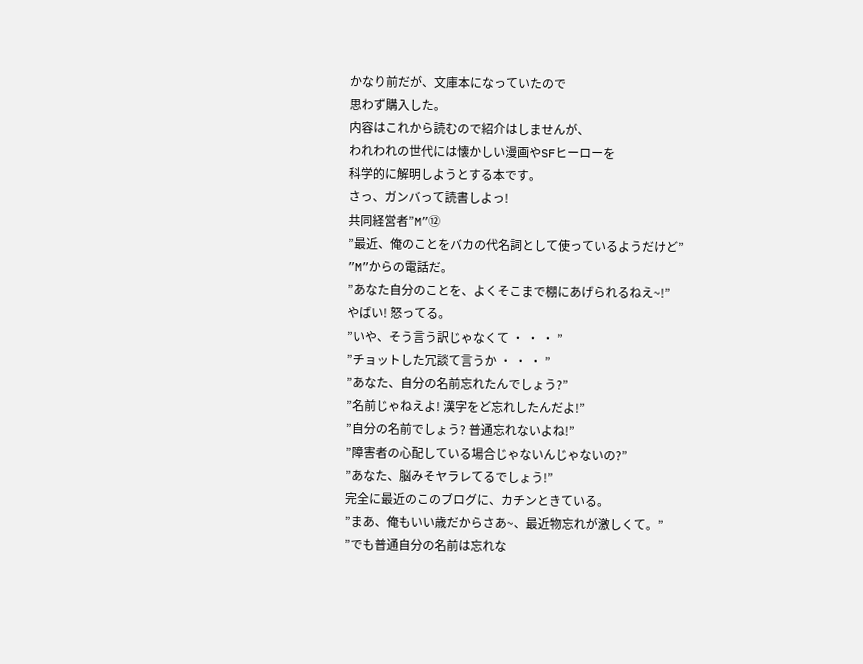かなり前だが、文庫本になっていたので
思わず購入した。
内容はこれから読むので紹介はしませんが、
われわれの世代には懐かしい漫画やSFヒーローを
科学的に解明しようとする本です。
さっ、ガンバって読書しよっ!
共同経営者”M”⑫
”最近、俺のことをバカの代名詞として使っているようだけど”
”M”からの電話だ。
”あなた自分のことを、よくそこまで棚にあげられるねえ~!”
やばい! 怒ってる。
”いや、そう言う訳じゃなくて ・ ・ ・ ”
”チョットした冗談て言うか ・ ・ ・ ”
”あなた、自分の名前忘れたんでしょう?”
”名前じゃねえよ! 漢字をど忘れしたんだよ!”
”自分の名前でしょう? 普通忘れないよね!”
”障害者の心配している場合じゃないんじゃないの?”
”あなた、脳みそヤラレてるでしょう!”
完全に最近のこのブログに、カチンときている。
”まあ、俺もいい歳だからさあ~、最近物忘れが激しくて。”
”でも普通自分の名前は忘れな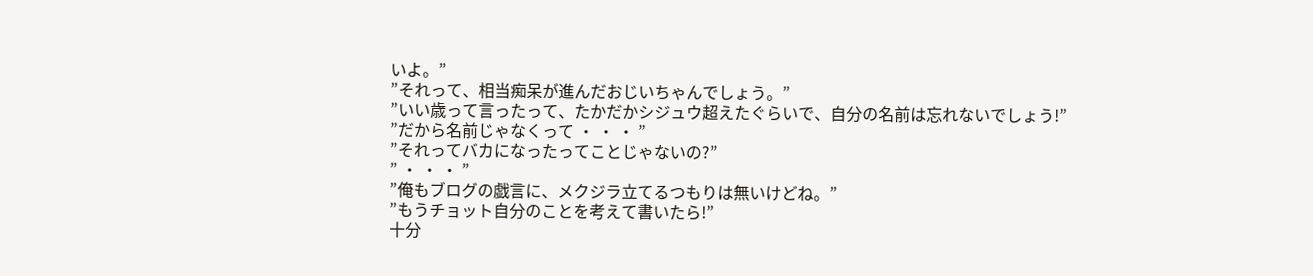いよ。”
”それって、相当痴呆が進んだおじいちゃんでしょう。”
”いい歳って言ったって、たかだかシジュウ超えたぐらいで、自分の名前は忘れないでしょう!”
”だから名前じゃなくって ・ ・ ・ ”
”それってバカになったってことじゃないの?”
” ・ ・ ・ ”
”俺もブログの戯言に、メクジラ立てるつもりは無いけどね。”
”もうチョット自分のことを考えて書いたら!”
十分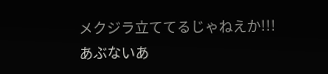メクジラ立ててるじゃねえか!!!
あぶないあ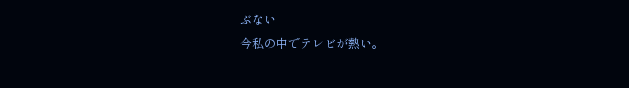ぶない
今私の中でテレビが熱い。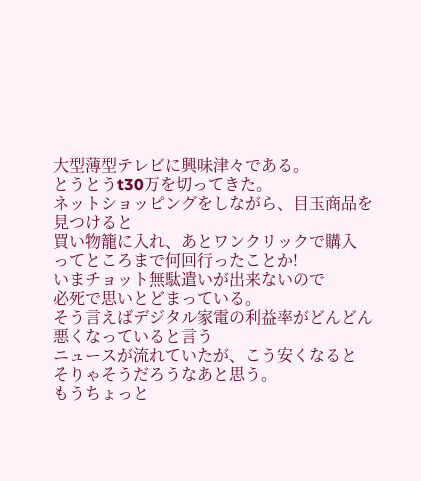大型薄型テレビに興味津々である。
とうとうt30万を切ってきた。
ネットショッピングをしながら、目玉商品を見つけると
買い物籠に入れ、あとワンクリックで購入
ってところまで何回行ったことか!
いまチョット無駄遣いが出来ないので
必死で思いとどまっている。
そう言えばデジタル家電の利益率がどんどん悪くなっていると言う
ニュースが流れていたが、こう安くなると
そりゃそうだろうなあと思う。
もうちょっと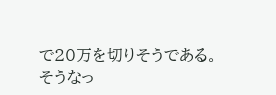で20万を切りそうである。
そうなっ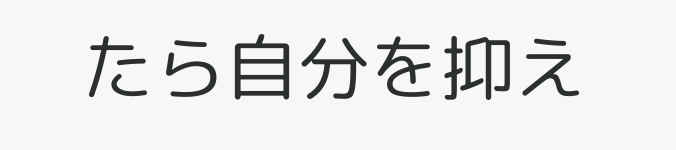たら自分を抑え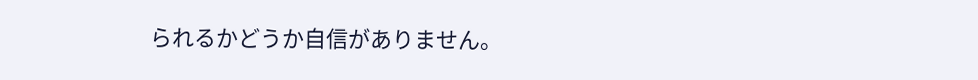られるかどうか自信がありません。